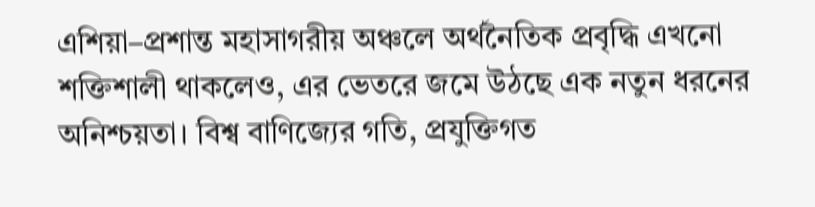এশিয়া–প্রশান্ত মহাসাগরীয় অঞ্চলে অর্থনৈতিক প্রবৃদ্ধি এখনো শক্তিশালী থাকলেও, এর ভেতরে জমে উঠছে এক নতুন ধরনের অনিশ্চয়তা। বিশ্ব বাণিজ্যের গতি, প্রযুক্তিগত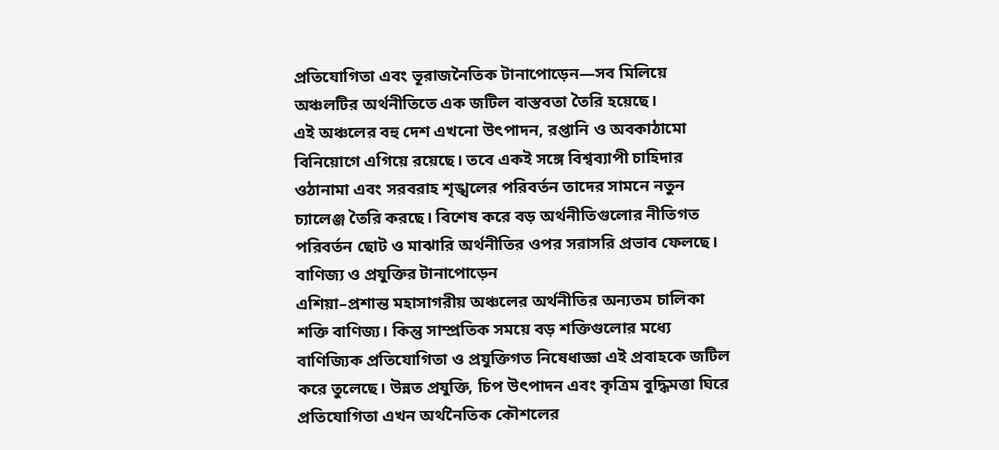প্রতিযোগিতা এবং ভূরাজনৈতিক টানাপোড়েন—সব মিলিয়ে অঞ্চলটির অর্থনীতিতে এক জটিল বাস্তবতা তৈরি হয়েছে।
এই অঞ্চলের বহু দেশ এখনো উৎপাদন, রপ্তানি ও অবকাঠামো বিনিয়োগে এগিয়ে রয়েছে। তবে একই সঙ্গে বিশ্বব্যাপী চাহিদার ওঠানামা এবং সরবরাহ শৃঙ্খলের পরিবর্তন তাদের সামনে নতুন চ্যালেঞ্জ তৈরি করছে। বিশেষ করে বড় অর্থনীতিগুলোর নীতিগত পরিবর্তন ছোট ও মাঝারি অর্থনীতির ওপর সরাসরি প্রভাব ফেলছে।
বাণিজ্য ও প্রযুক্তির টানাপোড়েন
এশিয়া–প্রশান্ত মহাসাগরীয় অঞ্চলের অর্থনীতির অন্যতম চালিকা শক্তি বাণিজ্য। কিন্তু সাম্প্রতিক সময়ে বড় শক্তিগুলোর মধ্যে বাণিজ্যিক প্রতিযোগিতা ও প্রযুক্তিগত নিষেধাজ্ঞা এই প্রবাহকে জটিল করে তুলেছে। উন্নত প্রযুক্তি, চিপ উৎপাদন এবং কৃত্রিম বুদ্ধিমত্তা ঘিরে প্রতিযোগিতা এখন অর্থনৈতিক কৌশলের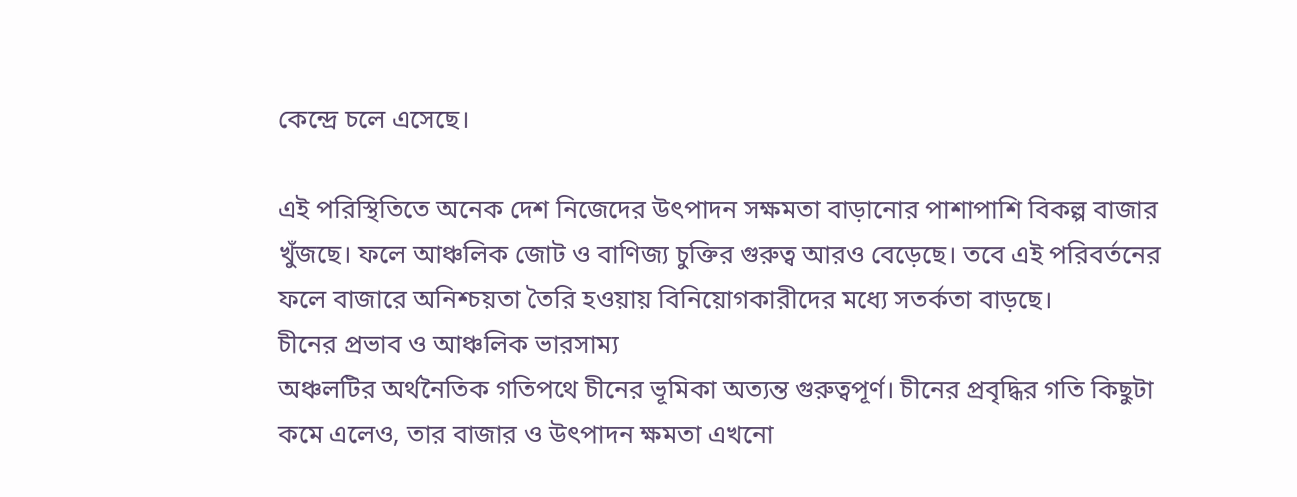কেন্দ্রে চলে এসেছে।

এই পরিস্থিতিতে অনেক দেশ নিজেদের উৎপাদন সক্ষমতা বাড়ানোর পাশাপাশি বিকল্প বাজার খুঁজছে। ফলে আঞ্চলিক জোট ও বাণিজ্য চুক্তির গুরুত্ব আরও বেড়েছে। তবে এই পরিবর্তনের ফলে বাজারে অনিশ্চয়তা তৈরি হওয়ায় বিনিয়োগকারীদের মধ্যে সতর্কতা বাড়ছে।
চীনের প্রভাব ও আঞ্চলিক ভারসাম্য
অঞ্চলটির অর্থনৈতিক গতিপথে চীনের ভূমিকা অত্যন্ত গুরুত্বপূর্ণ। চীনের প্রবৃদ্ধির গতি কিছুটা কমে এলেও, তার বাজার ও উৎপাদন ক্ষমতা এখনো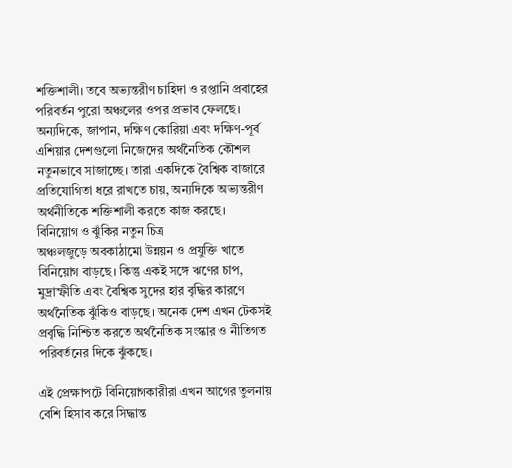শক্তিশালী। তবে অভ্যন্তরীণ চাহিদা ও রপ্তানি প্রবাহের পরিবর্তন পুরো অঞ্চলের ওপর প্রভাব ফেলছে।
অন্যদিকে, জাপান, দক্ষিণ কোরিয়া এবং দক্ষিণ-পূর্ব এশিয়ার দেশগুলো নিজেদের অর্থনৈতিক কৌশল নতুনভাবে সাজাচ্ছে। তারা একদিকে বৈশ্বিক বাজারে প্রতিযোগিতা ধরে রাখতে চায়, অন্যদিকে অভ্যন্তরীণ অর্থনীতিকে শক্তিশালী করতে কাজ করছে।
বিনিয়োগ ও ঝুঁকির নতুন চিত্র
অঞ্চলজুড়ে অবকাঠামো উন্নয়ন ও প্রযুক্তি খাতে বিনিয়োগ বাড়ছে। কিন্তু একই সঙ্গে ঋণের চাপ, মুদ্রাস্ফীতি এবং বৈশ্বিক সুদের হার বৃদ্ধির কারণে অর্থনৈতিক ঝুঁকিও বাড়ছে। অনেক দেশ এখন টেকসই প্রবৃদ্ধি নিশ্চিত করতে অর্থনৈতিক সংস্কার ও নীতিগত পরিবর্তনের দিকে ঝুঁকছে।

এই প্রেক্ষাপটে বিনিয়োগকারীরা এখন আগের তুলনায় বেশি হিসাব করে সিদ্ধান্ত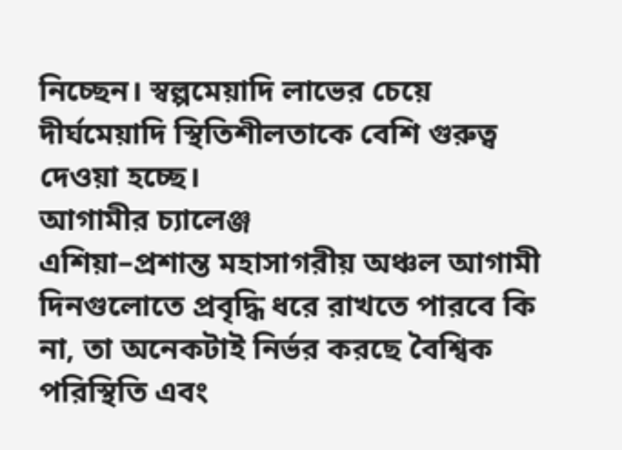নিচ্ছেন। স্বল্পমেয়াদি লাভের চেয়ে দীর্ঘমেয়াদি স্থিতিশীলতাকে বেশি গুরুত্ব দেওয়া হচ্ছে।
আগামীর চ্যালেঞ্জ
এশিয়া–প্রশান্ত মহাসাগরীয় অঞ্চল আগামী দিনগুলোতে প্রবৃদ্ধি ধরে রাখতে পারবে কি না, তা অনেকটাই নির্ভর করছে বৈশ্বিক পরিস্থিতি এবং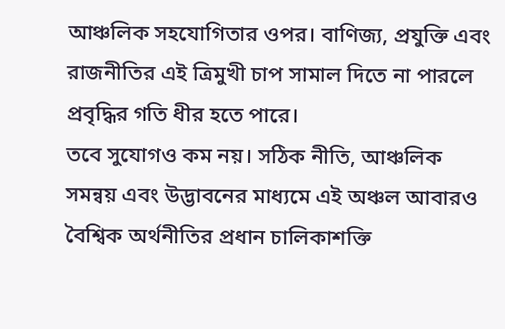আঞ্চলিক সহযোগিতার ওপর। বাণিজ্য, প্রযুক্তি এবং রাজনীতির এই ত্রিমুখী চাপ সামাল দিতে না পারলে প্রবৃদ্ধির গতি ধীর হতে পারে।
তবে সুযোগও কম নয়। সঠিক নীতি, আঞ্চলিক সমন্বয় এবং উদ্ভাবনের মাধ্যমে এই অঞ্চল আবারও বৈশ্বিক অর্থনীতির প্রধান চালিকাশক্তি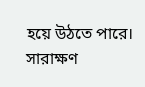হয়ে উঠতে পারে।
সারাক্ষণ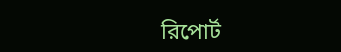রিপোর্ট